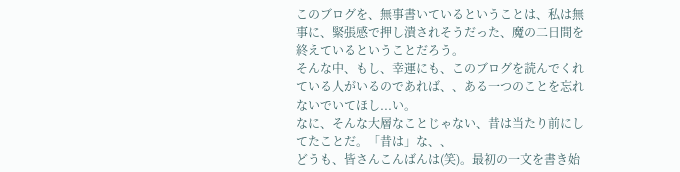このブログを、無事書いているということは、私は無事に、緊張感で押し潰されそうだった、魔の二日間を終えているということだろう。
そんな中、もし、幸運にも、このブログを読んでくれている人がいるのであれば、、ある一つのことを忘れないでいてほし...い。
なに、そんな大層なことじゃない、昔は当たり前にしてたことだ。「昔は」な、、
どうも、皆さんこんばんは(笑)。最初の一文を書き始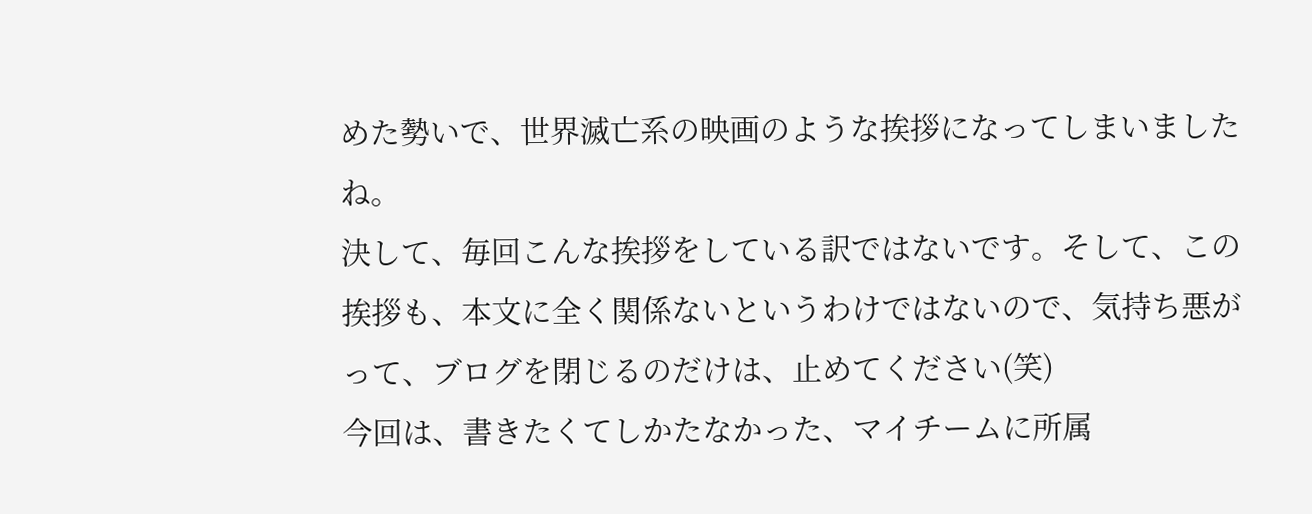めた勢いで、世界滅亡系の映画のような挨拶になってしまいましたね。
決して、毎回こんな挨拶をしている訳ではないです。そして、この挨拶も、本文に全く関係ないというわけではないので、気持ち悪がって、ブログを閉じるのだけは、止めてください(笑)
今回は、書きたくてしかたなかった、マイチームに所属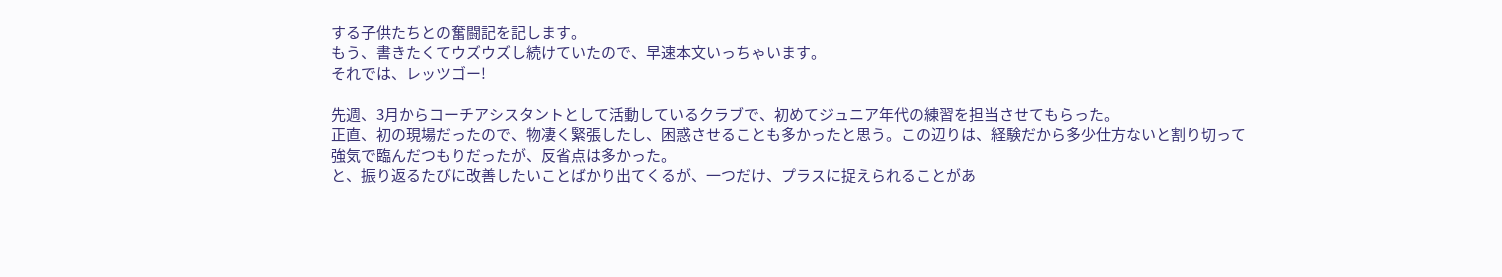する子供たちとの奮闘記を記します。
もう、書きたくてウズウズし続けていたので、早速本文いっちゃいます。
それでは、レッツゴー!

先週、3月からコーチアシスタントとして活動しているクラブで、初めてジュニア年代の練習を担当させてもらった。
正直、初の現場だったので、物凄く緊張したし、困惑させることも多かったと思う。この辺りは、経験だから多少仕方ないと割り切って
強気で臨んだつもりだったが、反省点は多かった。
と、振り返るたびに改善したいことばかり出てくるが、一つだけ、プラスに捉えられることがあ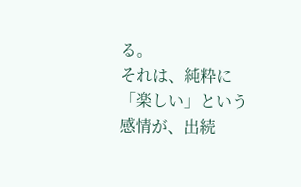る。
それは、純粋に「楽しい」という感情が、出続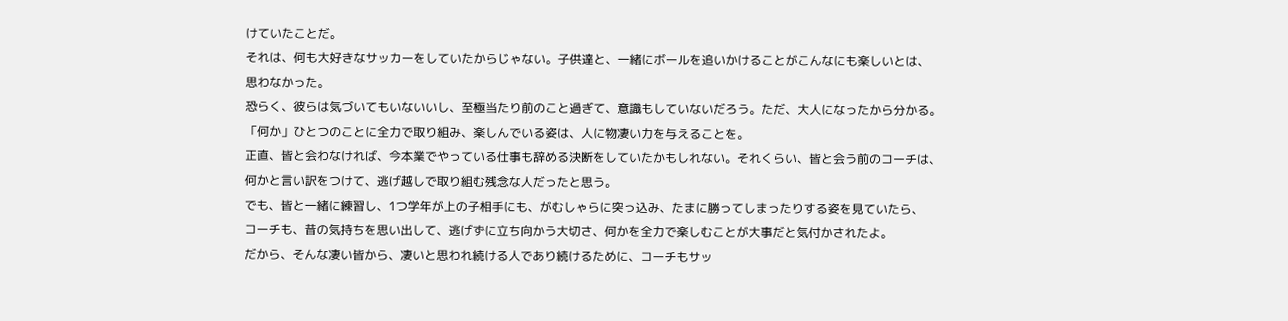けていたことだ。
それは、何も大好きなサッカーをしていたからじゃない。子供達と、一緒にボールを追いかけることがこんなにも楽しいとは、
思わなかった。
恐らく、彼らは気づいてもいないいし、至極当たり前のこと過ぎて、意識もしていないだろう。ただ、大人になったから分かる。
「何か」ひとつのことに全力で取り組み、楽しんでいる姿は、人に物凄い力を与えることを。
正直、皆と会わなければ、今本業でやっている仕事も辞める決断をしていたかもしれない。それくらい、皆と会う前のコーチは、
何かと言い訳をつけて、逃げ越しで取り組む残念な人だったと思う。
でも、皆と一緒に練習し、1つ学年が上の子相手にも、がむしゃらに突っ込み、たまに勝ってしまったりする姿を見ていたら、
コーチも、昔の気持ちを思い出して、逃げずに立ち向かう大切さ、何かを全力で楽しむことが大事だと気付かされたよ。
だから、そんな凄い皆から、凄いと思われ続ける人であり続けるために、コーチもサッ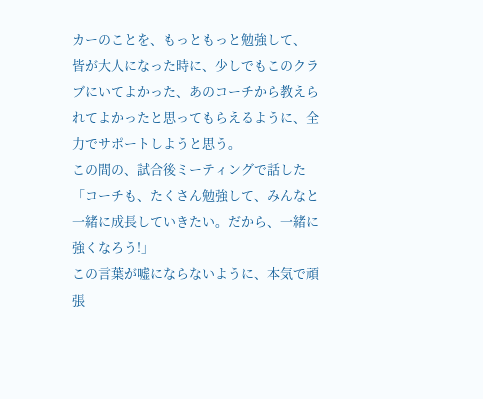カーのことを、もっともっと勉強して、
皆が大人になった時に、少しでもこのクラブにいてよかった、あのコーチから教えられてよかったと思ってもらえるように、全力でサポートしようと思う。
この間の、試合後ミーティングで話した
「コーチも、たくさん勉強して、みんなと一緒に成長していきたい。だから、一緒に強くなろう!」
この言葉が嘘にならないように、本気で頑張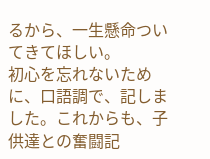るから、一生懸命ついてきてほしい。
初心を忘れないために、口語調で、記しました。これからも、子供達との奮闘記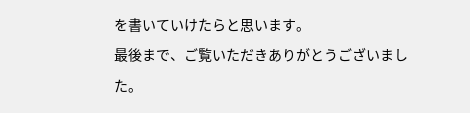を書いていけたらと思います。
最後まで、ご覧いただきありがとうございました。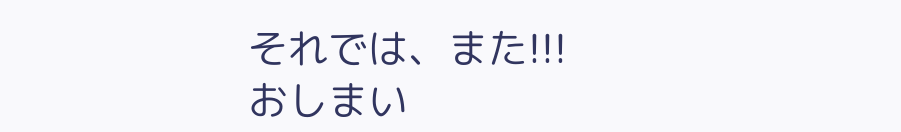それでは、また!!!
おしまい